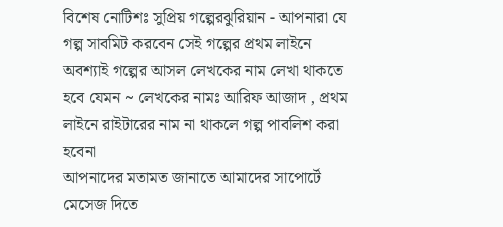বিশেষ নোটিশঃ সুপ্রিয় গল্পেরঝুরিয়ান - আপনারা যে গল্প সাবমিট করবেন সেই গল্পের প্রথম লাইনে অবশ্যাই গল্পের আসল লেখকের নাম লেখা থাকতে হবে যেমন ~ লেখকের নামঃ আরিফ আজাদ , প্রথম লাইনে রাইটারের নাম না থাকলে গল্প পাবলিশ করা হবেনা
আপনাদের মতামত জানাতে আমাদের সাপোর্টে মেসেজ দিতে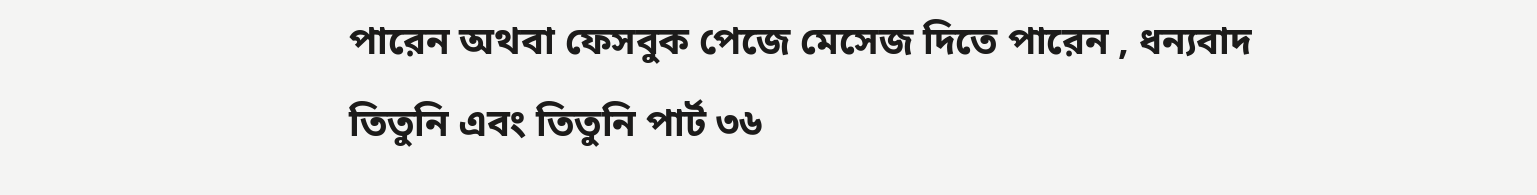পারেন অথবা ফেসবুক পেজে মেসেজ দিতে পারেন , ধন্যবাদ
তিতুনি এবং তিতুনি পার্ট ৩৬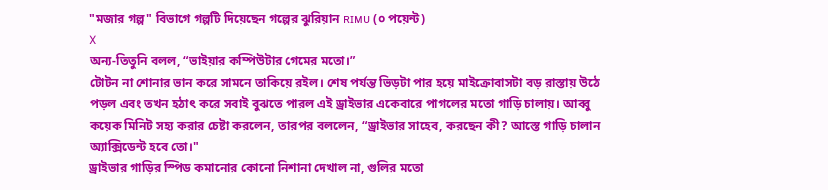"মজার গল্প" বিভাগে গল্পটি দিয়েছেন গল্পের ঝুরিয়ান ʀɪᴍᴜ (০ পয়েন্ট)
X
অন্য-তিতুনি বলল, “ভাইয়ার কম্পিউটার গেমের মতো।”
টোটন না শোনার ভান করে সামনে তাকিয়ে রইল। শেষ পর্যন্ত ভিড়টা পার হয়ে মাইক্রোবাসটা বড় রাস্তায় উঠে পড়ল এবং তখন হঠাৎ করে সবাই বুঝতে পারল এই ড্রাইভার একেবারে পাগলের মতো গাড়ি চালায়। আব্বু কয়েক মিনিট সহ্য করার চেষ্টা করলেন, তারপর বললেন, “ড্রাইভার সাহেব, করছেন কী? আস্তে গাড়ি চালান অ্যাক্সিডেন্ট হবে তো।"
ড্রাইভার গাড়ির স্পিড কমানোর কোনো নিশানা দেখাল না, গুলির মতো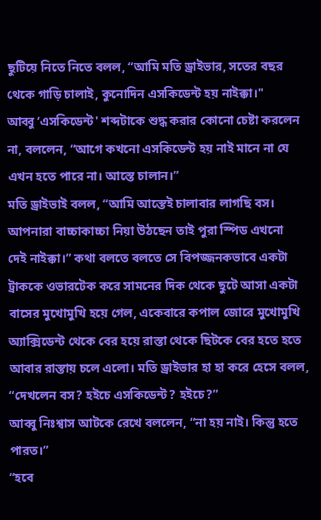ছুটিয়ে নিতে নিতে বলল, “আমি মতি ড্রাইভার, সতের বছর থেকে গাড়ি চালাই, কুনোদিন এসকিডেন্ট হয় নাইক্কা।"
আব্বু ‘এসকিডেন্ট' শব্দটাকে শুদ্ধ করার কোনো চেষ্টা করলেন না, বললেন, “আগে কখনো এসকিডেন্ট হয় নাই মানে না যে এখন হতে পারে না। আস্তে চালান।”
মতি ড্রাইভাই বলল, “আমি আস্তেই চালাবার লাগছি বস।
আপনারা বাচ্চাকাচ্চা নিয়া উঠছেন তাই পুরা স্পিড এখনো
দেই নাইক্কা।” কথা বলতে বলতে সে বিপজ্জনকভাবে একটা ট্রাককে ওভারটেক করে সামনের দিক থেকে ছুটে আসা একটা বাসের মুখোমুখি হয়ে গেল, একেবারে কপাল জোরে মুখোমুখি অ্যাক্সিডেন্ট থেকে বের হয়ে রাস্তা থেকে ছিটকে বের হতে হতে আবার রাস্তায় চলে এলো। মতি ড্রাইভার হা হা করে হেসে বলল, “দেখলেন বস? হইচে এসকিডেন্ট? হইচে?”
আব্বু নিঃশ্বাস আটকে রেখে বললেন, “না হয় নাই। কিন্তু হতে পারত।”
“হবে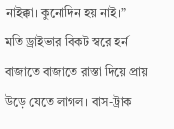নাইক্কা। কুনোদিন হয় নাই।”
মতি ড্রাইভার বিকট স্বরে হর্ন বাজাতে বাজাতে রাস্তা দিয়ে প্রায় উড়ে যেতে লাগল। বাস-ট্রাক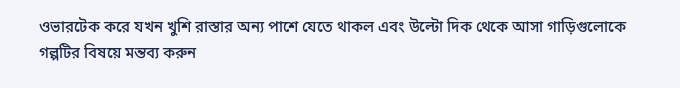ওভারটেক করে যখন খুশি রাস্তার অন্য পাশে যেতে থাকল এবং উল্টো দিক থেকে আসা গাড়িগুলোকে
গল্পটির বিষয়ে মন্তব্য করুন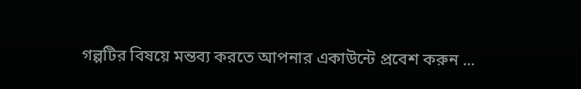গল্পটির বিষয়ে মন্তব্য করতে আপনার একাউন্টে প্রবেশ করুন ...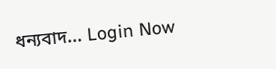ধন্যবাদ... Login Now